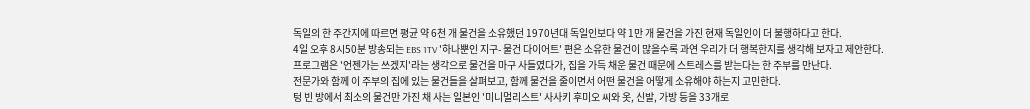독일의 한 주간지에 따르면 평균 약 6천 개 물건을 소유했던 1970년대 독일인보다 약 1만 개 물건을 가진 현재 독일인이 더 불행하다고 한다.
4일 오후 8시50분 방송되는 EBS 1TV '하나뿐인 지구- 물건 다이어트' 편은 소유한 물건이 많을수록 과연 우리가 더 행복한지를 생각해 보자고 제안한다.
프로그램은 '언젠가는 쓰겠지'라는 생각으로 물건을 마구 사들였다가, 집을 가득 채운 물건 때문에 스트레스를 받는다는 한 주부를 만난다.
전문가와 함께 이 주부의 집에 있는 물건들을 살펴보고, 함께 물건을 줄이면서 어떤 물건을 어떻게 소유해야 하는지 고민한다.
텅 빈 방에서 최소의 물건만 가진 채 사는 일본인 '미니멀리스트' 사사키 후미오 씨와 옷, 신발, 가방 등을 33개로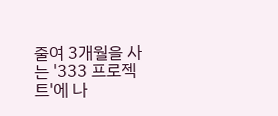줄여 3개월을 사는 '333 프로젝트'에 나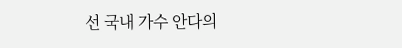선 국내 가수 안다의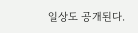일상도 공개된다.